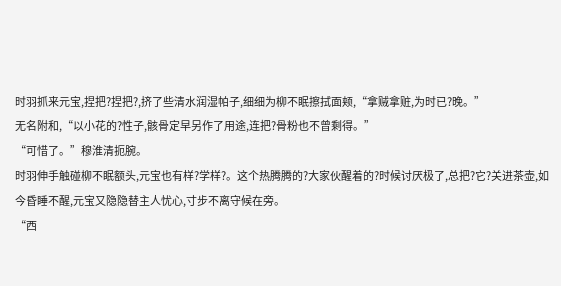时羽抓来元宝,捏把?捏把?,挤了些清水润湿帕子,细细为柳不眠擦拭面颊,“拿贼拿赃,为时已?晚。”
无名附和,“以小花的?性子,骸骨定早另作了用途,连把?骨粉也不曾剩得。”
“可惜了。”穆淮清扼腕。
时羽伸手触碰柳不眠额头,元宝也有样?学样?。这个热腾腾的?大家伙醒着的?时候讨厌极了,总把?它?关进茶壶,如今昏睡不醒,元宝又隐隐替主人忧心,寸步不离守候在旁。
“西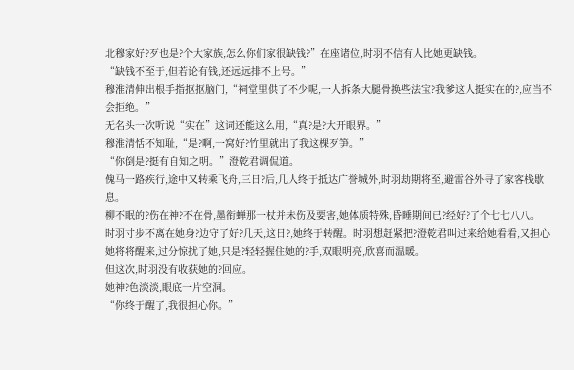北穆家好?歹也是?个大家族,怎么你们家很缺钱?”在座诸位,时羽不信有人比她更缺钱。
“缺钱不至于,但若论有钱,还远远排不上号。”
穆淮清伸出根手指抠抠脑门,“祠堂里供了不少呢,一人拆条大腿骨换些法宝?我爹这人挺实在的?,应当不会拒绝。”
无名头一次听说“实在”这词还能这么用,“真?是?大开眼界。”
穆淮清恬不知耻,“是?啊,一窝好?竹里就出了我这棵歹笋。”
“你倒是?挺有自知之明。”澄乾君调侃道。
傀马一路疾行,途中又转乘飞舟,三日?后,几人终于抵达广誉城外,时羽劫期将至,避雷谷外寻了家客栈歇息。
柳不眠的?伤在神?不在骨,墨衔蝉那一杖并未伤及要害,她体质特殊,昏睡期间已?经好?了个七七八八。
时羽寸步不离在她身?边守了好?几天,这日?,她终于转醒。时羽想赶紧把?澄乾君叫过来给她看看,又担心她将将醒来,过分惊扰了她,只是?轻轻握住她的?手,双眼明亮,欣喜而温暖。
但这次,时羽没有收获她的?回应。
她神?色淡淡,眼底一片空洞。
“你终于醒了,我很担心你。”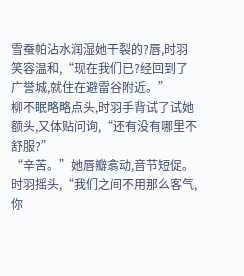雪蚕帕沾水润湿她干裂的?唇,时羽笑容温和,“现在我们已?经回到了广誉城,就住在避雷谷附近。”
柳不眠略略点头,时羽手背试了试她额头,又体贴问询,“还有没有哪里不舒服?”
“辛苦。”她唇瓣翕动,音节短促。
时羽摇头,“我们之间不用那么客气,你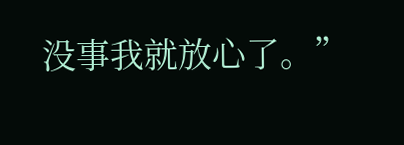没事我就放心了。”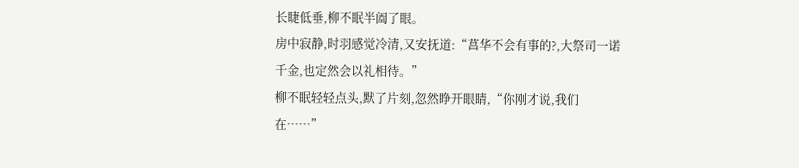长睫低垂,柳不眠半阖了眼。
房中寂静,时羽感觉冷清,又安抚道:“菖华不会有事的?,大祭司一诺千金,也定然会以礼相待。”
柳不眠轻轻点头,默了片刻,忽然睁开眼睛,“你刚才说,我们在……”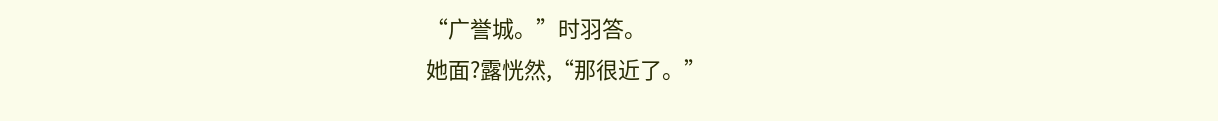“广誉城。”时羽答。
她面?露恍然,“那很近了。”